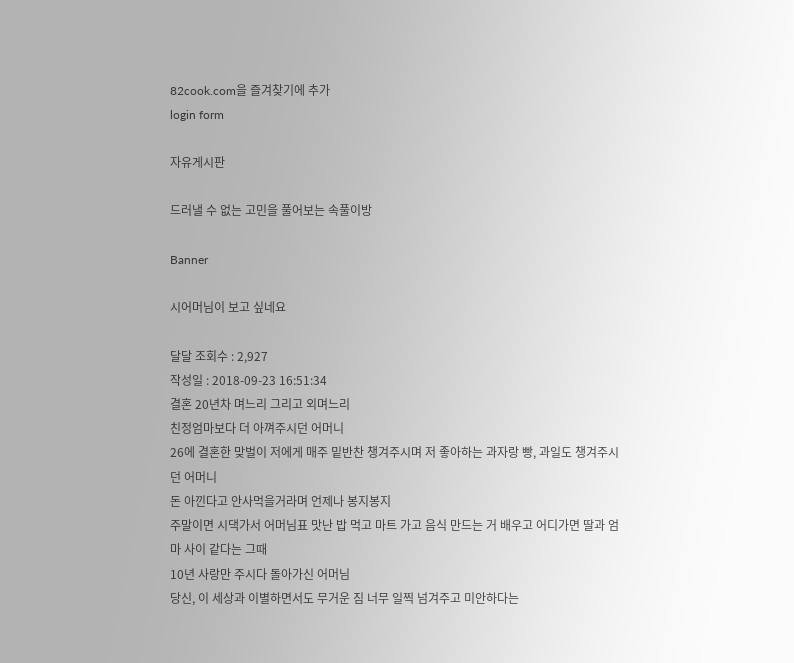82cook.com을 즐겨찾기에 추가
login form

자유게시판

드러낼 수 없는 고민을 풀어보는 속풀이방

Banner

시어머님이 보고 싶네요

달달 조회수 : 2,927
작성일 : 2018-09-23 16:51:34
결혼 20년차 며느리 그리고 외며느리
친정엄마보다 더 아껴주시던 어머니
26에 결혼한 맞벌이 저에게 매주 밑반찬 챙겨주시며 저 좋아하는 과자랑 빵, 과일도 챙겨주시던 어머니
돈 아낀다고 안사먹을거라며 언제나 봉지봉지
주말이면 시댁가서 어머님표 맛난 밥 먹고 마트 가고 음식 만드는 거 배우고 어디가면 딸과 엄마 사이 같다는 그때
10년 사랑만 주시다 돌아가신 어머님
당신, 이 세상과 이별하면서도 무거운 짐 너무 일찍 넘겨주고 미안하다는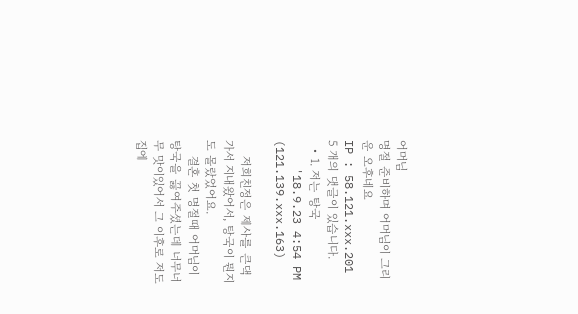어머님
명절 준비하며 어머님이 그리운 오후네요
IP : 58.121.xxx.201
5 개의 댓글이 있습니다.
  • 1. 저는 탕국
    '18.9.23 4:54 PM (121.139.xxx.163)

    저희친정은 제사를 큰댁가서 지내왔어서, 탕국이 뭔지도 몰랐었어요.
    결혼 첫 명절때 어머님이 탕국을 끓여주셨는데 너무너무 맛이있어서 그 이후로 저도 집에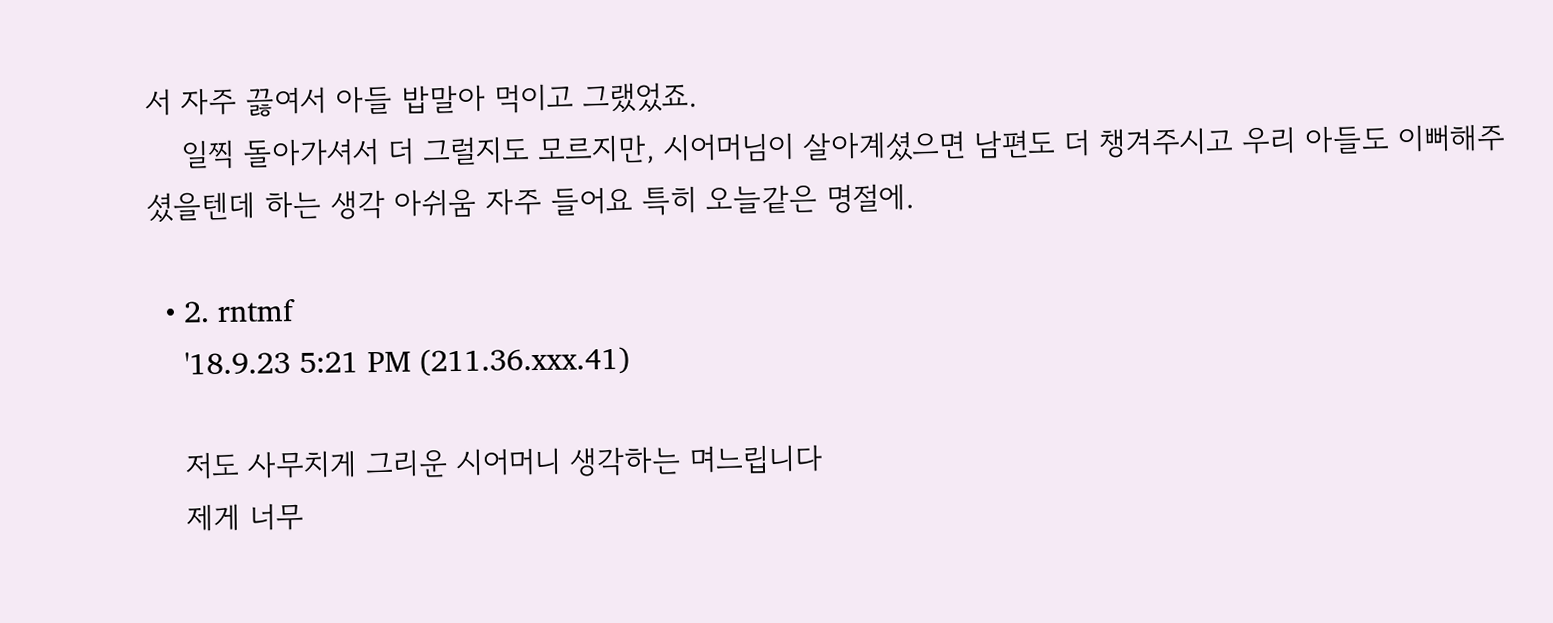서 자주 끓여서 아들 밥말아 먹이고 그랬었죠.
    일찍 돌아가셔서 더 그럴지도 모르지만, 시어머님이 살아계셨으면 남편도 더 챙겨주시고 우리 아들도 이뻐해주셨을텐데 하는 생각 아쉬움 자주 들어요 특히 오늘같은 명절에.

  • 2. rntmf
    '18.9.23 5:21 PM (211.36.xxx.41)

    저도 사무치게 그리운 시어머니 생각하는 며느립니다
    제게 너무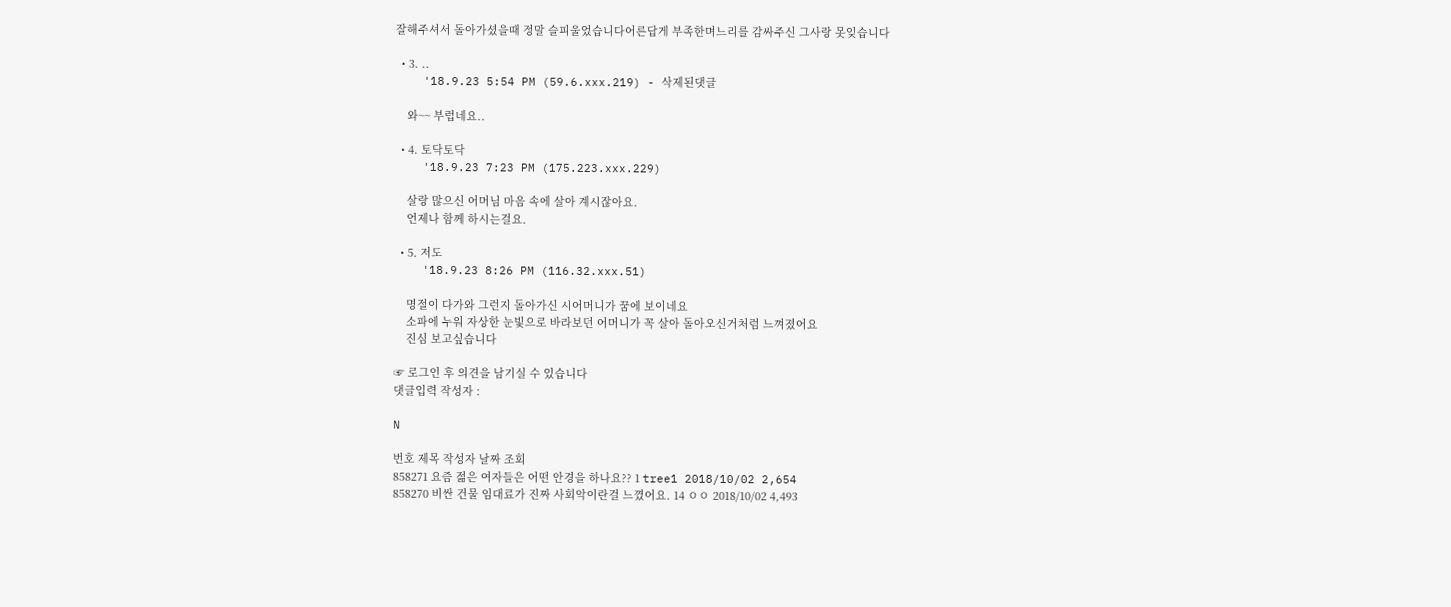잘해주셔서 돌아가셨을때 정말 슬피울었습니다어른답게 부족한며느리를 감싸주신 그사랑 못잊습니다

  • 3. ..
    '18.9.23 5:54 PM (59.6.xxx.219) - 삭제된댓글

    와~~ 부럽네요..

  • 4. 토닥토닥
    '18.9.23 7:23 PM (175.223.xxx.229)

    살랑 많으신 어머님 마음 속에 살아 계시잖아요.
    언제나 함께 하시는걸요.

  • 5. 저도
    '18.9.23 8:26 PM (116.32.xxx.51)

    명절이 다가와 그런지 돌아가신 시어머니가 꿈에 보이네요
    소파에 누워 자상한 눈빛으로 바라보던 어머니가 꼭 살아 돌아오신거처럼 느껴졌어요
    진심 보고싶습니다

☞ 로그인 후 의견을 남기실 수 있습니다
댓글입력 작성자 :

N

번호 제목 작성자 날짜 조회
858271 요즘 젊은 여자들은 어떤 안경을 하나요?? 1 tree1 2018/10/02 2,654
858270 비싼 건물 임대료가 진짜 사회악이란걸 느꼈어요. 14 ㅇㅇ 2018/10/02 4,493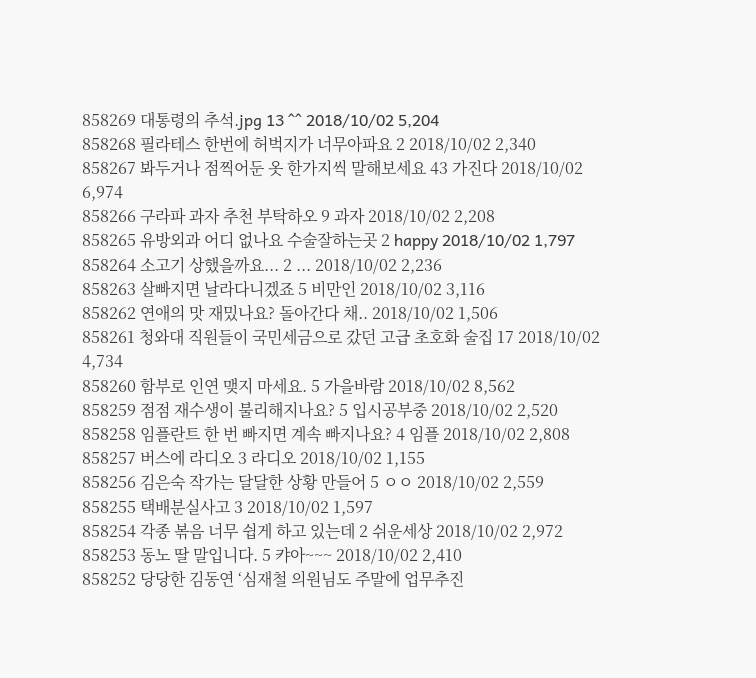858269 대통령의 추석.jpg 13 ^^ 2018/10/02 5,204
858268 필라테스 한번에 허벅지가 너무아파요 2 2018/10/02 2,340
858267 봐두거나 점찍어둔 옷 한가지씩 말해보세요 43 가진다 2018/10/02 6,974
858266 구라파 과자 추천 부탁하오 9 과자 2018/10/02 2,208
858265 유방외과 어디 없나요 수술잘하는곳 2 happy 2018/10/02 1,797
858264 소고기 상했을까요... 2 ... 2018/10/02 2,236
858263 살빠지면 날라다니겠죠 5 비만인 2018/10/02 3,116
858262 연애의 맛 재밌나요? 돌아간다 채.. 2018/10/02 1,506
858261 청와대 직원들이 국민세금으로 갔던 고급 초호화 술집 17 2018/10/02 4,734
858260 함부로 인연 맺지 마세요. 5 가을바람 2018/10/02 8,562
858259 점점 재수생이 불리해지나요? 5 입시공부중 2018/10/02 2,520
858258 임플란트 한 번 빠지면 계속 빠지나요? 4 임플 2018/10/02 2,808
858257 버스에 라디오 3 라디오 2018/10/02 1,155
858256 김은숙 작가는 달달한 상황 만들어 5 ㅇㅇ 2018/10/02 2,559
858255 택배분실사고 3 2018/10/02 1,597
858254 각종 볶음 너무 쉽게 하고 있는데 2 쉬운세상 2018/10/02 2,972
858253 동노 딸 말입니다. 5 캬아~~~ 2018/10/02 2,410
858252 당당한 김동연 ‘심재철 의원님도 주말에 업무추진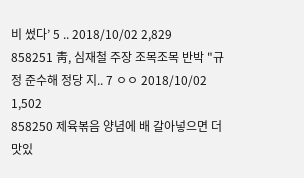비 썼다’ 5 .. 2018/10/02 2,829
858251 靑, 심재철 주장 조목조목 반박 "규정 준수해 정당 지.. 7 ㅇㅇ 2018/10/02 1,502
858250 제육볶음 양념에 배 갈아넣으면 더 맛있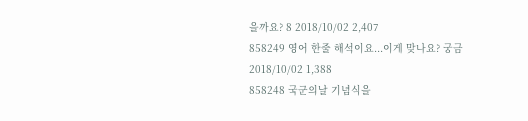을까요? 8 2018/10/02 2,407
858249 영어 한줄 해석이요...이게 맞나요? 궁금 2018/10/02 1,388
858248 국군의날 기념식을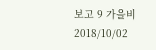보고 9 가을비 2018/10/02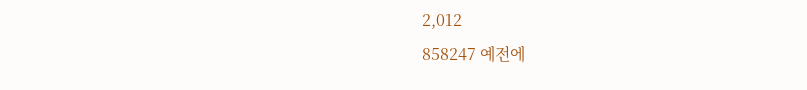2,012
858247 예전에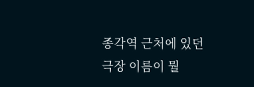종각역 근처에 있던 극장 이름이 뭘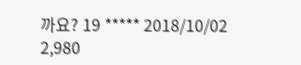까요? 19 ***** 2018/10/02 2,980